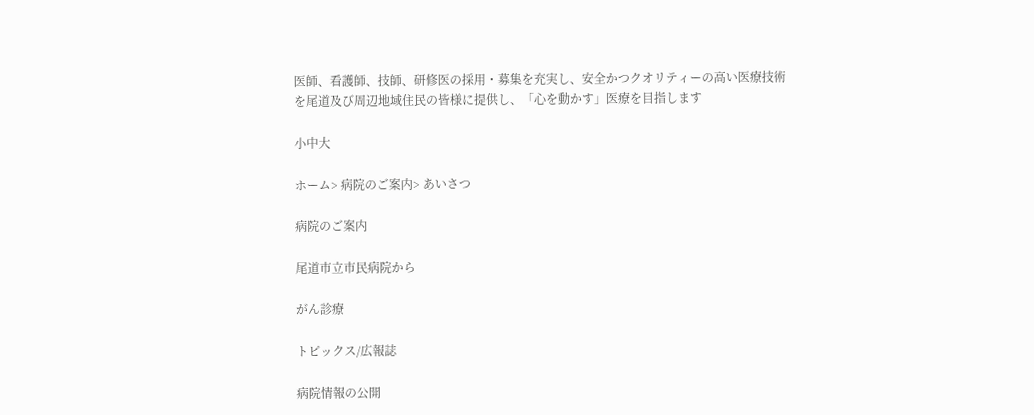医師、看護師、技師、研修医の採用・募集を充実し、安全かつクオリティーの高い医療技術を尾道及び周辺地域住民の皆様に提供し、「心を動かす」医療を目指します

小中大

ホーム> 病院のご案内> あいさつ

病院のご案内

尾道市立市民病院から

がん診療

トピックス/広報誌

病院情報の公開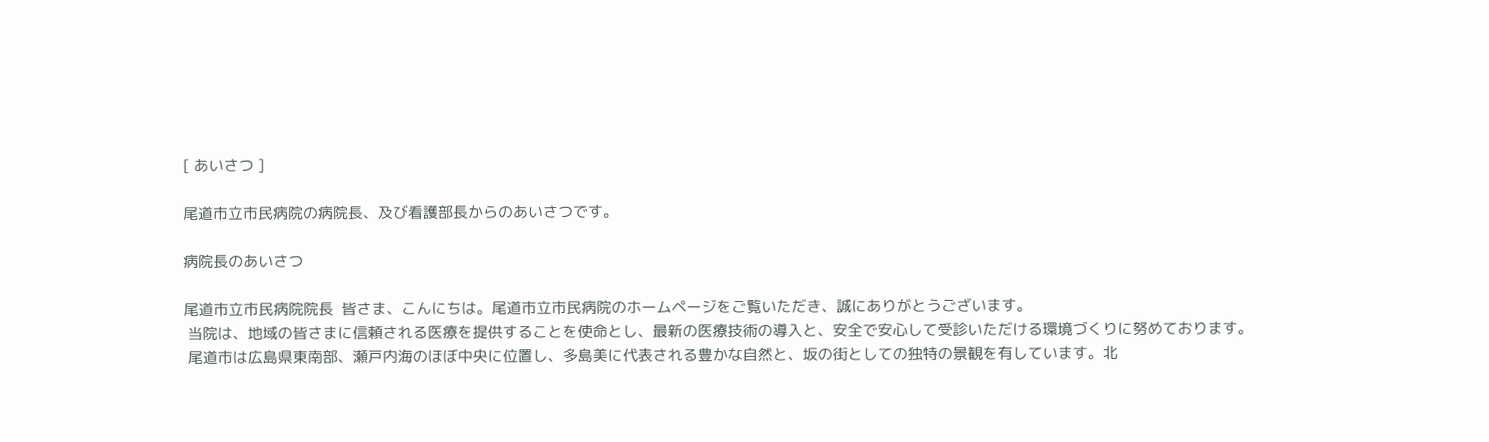[ あいさつ ]

尾道市立市民病院の病院長、及び看護部長からのあいさつです。

病院長のあいさつ

尾道市立市民病院院長  皆さま、こんにちは。尾道市立市民病院のホームページをご覧いただき、誠にありがとうございます。
 当院は、地域の皆さまに信頼される医療を提供することを使命とし、最新の医療技術の導入と、安全で安心して受診いただける環境づくりに努めております。
 尾道市は広島県東南部、瀬戸内海のほぼ中央に位置し、多島美に代表される豊かな自然と、坂の街としての独特の景観を有しています。北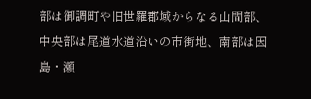部は御調町や旧世羅郡域からなる山間部、中央部は尾道水道沿いの市街地、南部は因島・瀬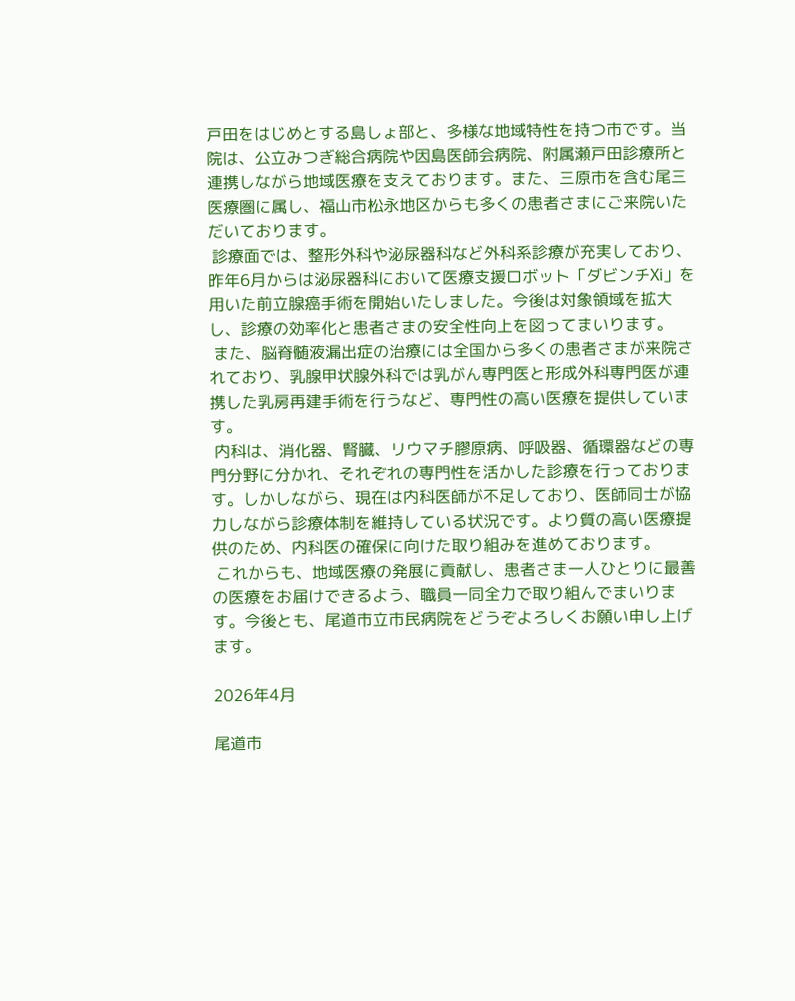戸田をはじめとする島しょ部と、多様な地域特性を持つ市です。当院は、公立みつぎ総合病院や因島医師会病院、附属瀬戸田診療所と連携しながら地域医療を支えております。また、三原市を含む尾三医療圏に属し、福山市松永地区からも多くの患者さまにご来院いただいております。
 診療面では、整形外科や泌尿器科など外科系診療が充実しており、昨年6月からは泌尿器科において医療支援ロボット「ダビンチXi」を用いた前立腺癌手術を開始いたしました。今後は対象領域を拡大し、診療の効率化と患者さまの安全性向上を図ってまいります。
 また、脳脊髄液漏出症の治療には全国から多くの患者さまが来院されており、乳腺甲状腺外科では乳がん専門医と形成外科専門医が連携した乳房再建手術を行うなど、専門性の高い医療を提供しています。
 内科は、消化器、腎臓、リウマチ膠原病、呼吸器、循環器などの専門分野に分かれ、それぞれの専門性を活かした診療を行っております。しかしながら、現在は内科医師が不足しており、医師同士が協力しながら診療体制を維持している状況です。より質の高い医療提供のため、内科医の確保に向けた取り組みを進めております。
 これからも、地域医療の発展に貢献し、患者さま一人ひとりに最善の医療をお届けできるよう、職員一同全力で取り組んでまいります。今後とも、尾道市立市民病院をどうぞよろしくお願い申し上げます。

2026年4月

尾道市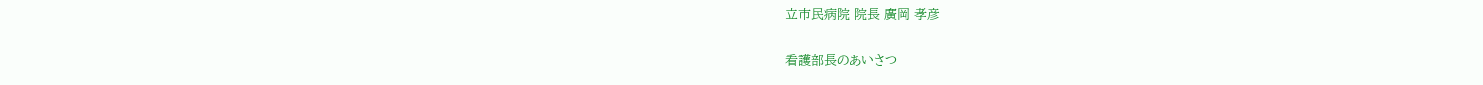立市民病院 院長 廣岡 孝彦

看護部長のあいさつ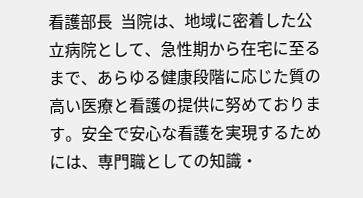看護部長  当院は、地域に密着した公立病院として、急性期から在宅に至るまで、あらゆる健康段階に応じた質の高い医療と看護の提供に努めております。安全で安心な看護を実現するためには、専門職としての知識・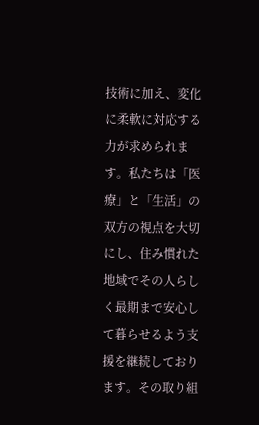技術に加え、変化に柔軟に対応する力が求められます。私たちは「医療」と「生活」の双方の視点を大切にし、住み慣れた地域でその人らしく最期まで安心して暮らせるよう支援を継続しております。その取り組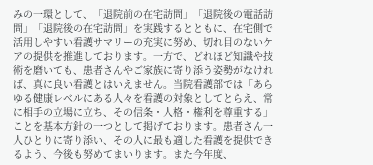みの一環として、「退院前の在宅訪問」「退院後の電話訪問」「退院後の在宅訪問」を実践するとともに、在宅側で活用しやすい看護サマリーの充実に努め、切れ目のないケアの提供を推進しております。一方で、どれほど知識や技術を磨いても、患者さんやご家族に寄り添う姿勢がなければ、真に良い看護とはいえません。当院看護部では「あらゆる健康レベルにある人々を看護の対象としてとらえ、常に相手の立場に立ち、その信条・人格・権利を尊重する」ことを基本方針の一つとして掲げております。患者さん一人ひとりに寄り添い、その人に最も適した看護を提供できるよう、今後も努めてまいります。また今年度、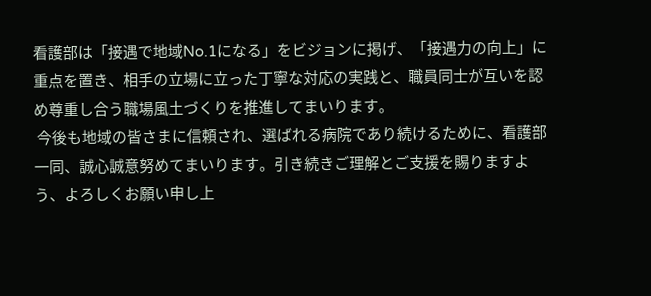看護部は「接遇で地域No.1になる」をビジョンに掲げ、「接遇力の向上」に重点を置き、相手の立場に立った丁寧な対応の実践と、職員同士が互いを認め尊重し合う職場風土づくりを推進してまいります。
 今後も地域の皆さまに信頼され、選ばれる病院であり続けるために、看護部一同、誠心誠意努めてまいります。引き続きご理解とご支援を賜りますよう、よろしくお願い申し上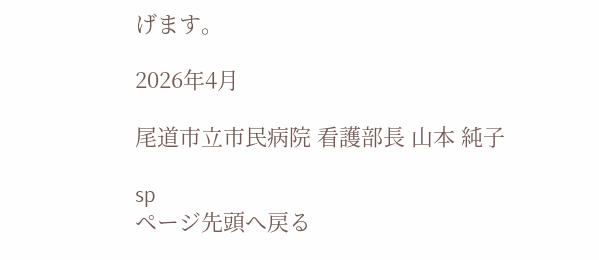げます。

2026年4月

尾道市立市民病院 看護部長 山本 純子

sp
ページ先頭へ戻る